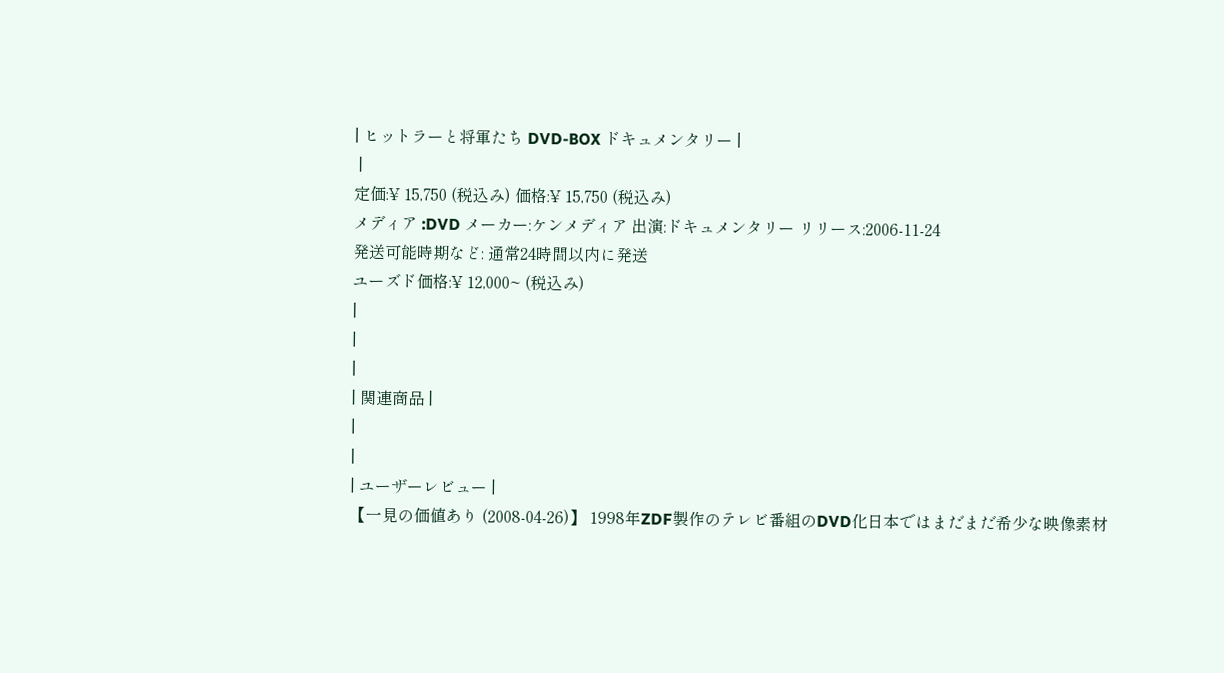| ヒットラーと将軍たち DVD-BOX ドキュメンタリー |
 |
定価:¥ 15,750 (税込み) 価格:¥ 15,750 (税込み)
メディア :DVD メーカー:ケンメディア 出演:ドキュメンタリー リリース:2006-11-24
発送可能時期など: 通常24時間以内に発送
ユーズド価格:¥ 12,000~ (税込み)
|
|
|
| 関連商品 |
|
|
| ユーザーレビュー |
【一見の価値あり (2008-04-26)】 1998年ZDF製作のテレビ番組のDVD化日本ではまだまだ希少な映像素材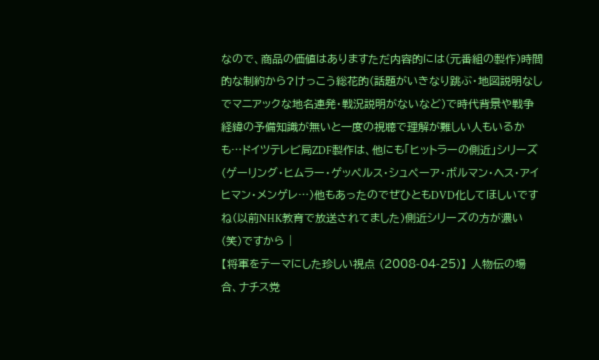なので、商品の価値はありますただ内容的には(元番組の製作)時間的な制約から?けっこう総花的(話題がいきなり跳ぶ・地図説明なしでマニアックな地名連発・戦況説明がないなど)で時代背景や戦争経緯の予備知識が無いと一度の視聴で理解が難しい人もいるかも…ドイツテレビ局ZDF製作は、他にも「ヒットラーの側近」シリーズ(ゲーリング・ヒムラー・ゲッペルス・シュペーア・ボルマン・ヘス・アイヒマン・メンゲレ…)他もあったのでぜひともDVD化してほしいですね(以前NHK教育で放送されてました)側近シリーズの方が濃い(笑)ですから |
【将軍をテーマにした珍しい視点 (2008-04-25)】 人物伝の場合、ナチス党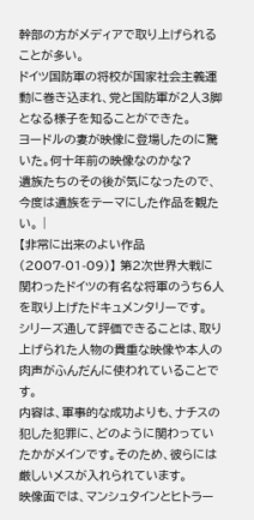幹部の方がメディアで取り上げられることが多い。
ドイツ国防軍の将校が国家社会主義運動に巻き込まれ、党と国防軍が2人3脚となる様子を知ることができた。
ヨードルの妻が映像に登場したのに驚いた。何十年前の映像なのかな?
遺族たちのその後が気になったので、今度は遺族をテーマにした作品を観たい。 |
【非常に出来のよい作品 (2007-01-09)】 第2次世界大戦に関わったドイツの有名な将軍のうち6人を取り上げたドキュメンタリーです。
シリーズ通して評価できることは、取り上げられた人物の貴重な映像や本人の肉声がふんだんに使われていることです。
内容は、軍事的な成功よりも、ナチスの犯した犯罪に、どのように関わっていたかがメインです。そのため、彼らには厳しいメスが入れられています。
映像面では、マンシュタインとヒトラー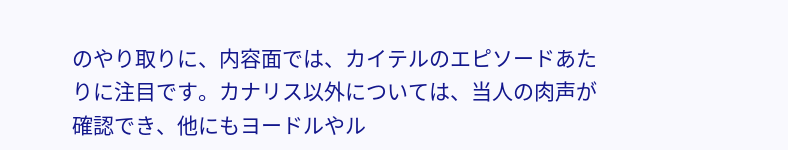のやり取りに、内容面では、カイテルのエピソードあたりに注目です。カナリス以外については、当人の肉声が確認でき、他にもヨードルやル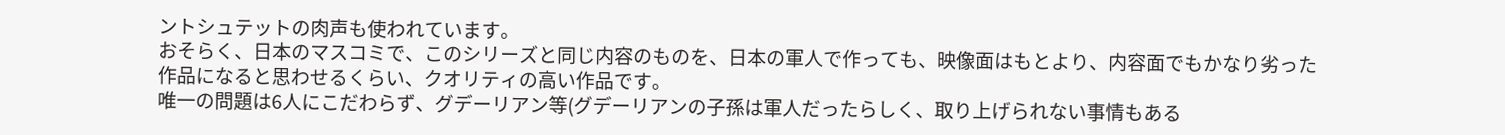ントシュテットの肉声も使われています。
おそらく、日本のマスコミで、このシリーズと同じ内容のものを、日本の軍人で作っても、映像面はもとより、内容面でもかなり劣った作品になると思わせるくらい、クオリティの高い作品です。
唯一の問題は6人にこだわらず、グデーリアン等(グデーリアンの子孫は軍人だったらしく、取り上げられない事情もある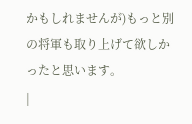かもしれませんが)もっと別の将軍も取り上げて欲しかったと思います。
|